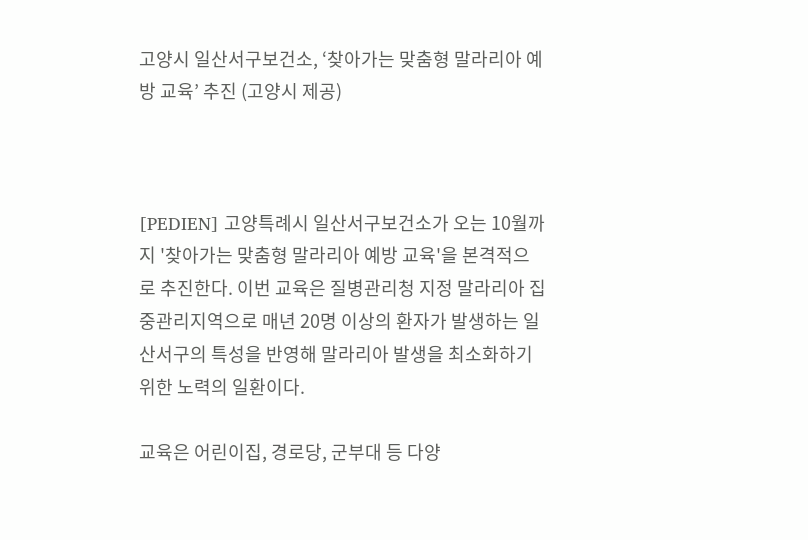고양시 일산서구보건소, ‘찾아가는 맞춤형 말라리아 예방 교육’ 추진 (고양시 제공)



[PEDIEN] 고양특례시 일산서구보건소가 오는 10월까지 '찾아가는 맞춤형 말라리아 예방 교육'을 본격적으로 추진한다. 이번 교육은 질병관리청 지정 말라리아 집중관리지역으로 매년 20명 이상의 환자가 발생하는 일산서구의 특성을 반영해 말라리아 발생을 최소화하기 위한 노력의 일환이다.

교육은 어린이집, 경로당, 군부대 등 다양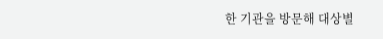한 기관을 방문해 대상별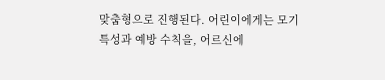맞춤형으로 진행된다. 어린이에게는 모기 특성과 예방 수칙을, 어르신에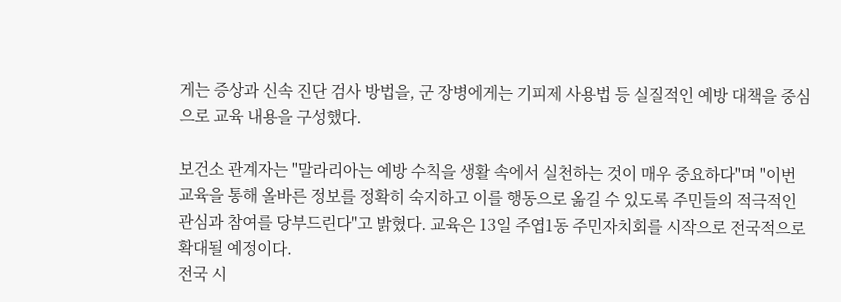게는 증상과 신속 진단 검사 방법을, 군 장병에게는 기피제 사용법 등 실질적인 예방 대책을 중심으로 교육 내용을 구성했다.

보건소 관계자는 "말라리아는 예방 수칙을 생활 속에서 실천하는 것이 매우 중요하다"며 "이번 교육을 통해 올바른 정보를 정확히 숙지하고 이를 행동으로 옮길 수 있도록 주민들의 적극적인 관심과 참여를 당부드린다"고 밝혔다. 교육은 13일 주엽1동 주민자치회를 시작으로 전국적으로 확대될 예정이다.
전국 시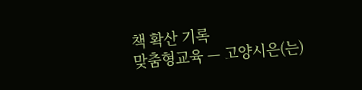책 확산 기록
맞춤형교육 — 고양시은(는)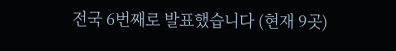전국 6번째로 발표했습니다 (현재 9곳)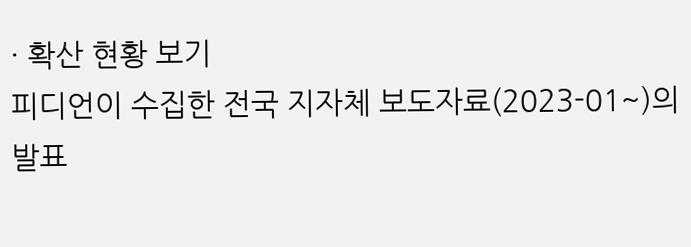· 확산 현황 보기
피디언이 수집한 전국 지자체 보도자료(2023-01~)의 발표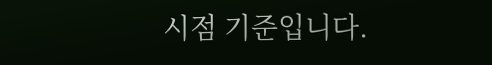시점 기준입니다.